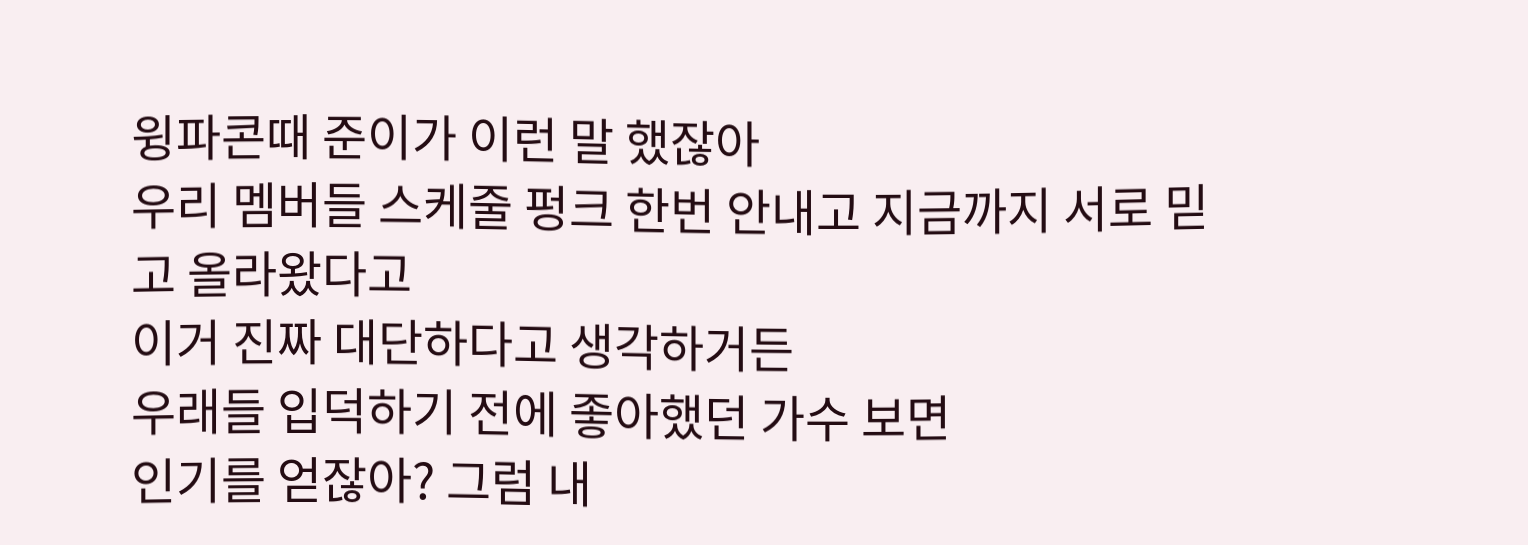윙파콘때 준이가 이런 말 했잖아
우리 멤버들 스케줄 펑크 한번 안내고 지금까지 서로 믿고 올라왔다고
이거 진짜 대단하다고 생각하거든
우래들 입덕하기 전에 좋아했던 가수 보면
인기를 얻잖아? 그럼 내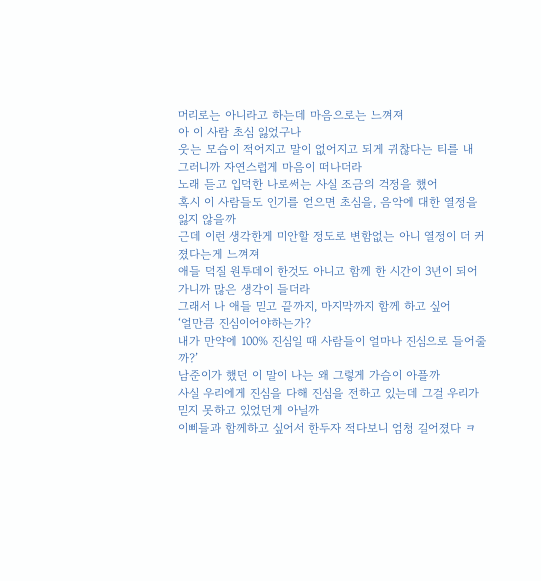머리로는 아니라고 하는데 마음으로는 느껴져
아 이 사람 초심 잃었구나
웃는 모습이 적어지고 말이 없어지고 되게 귀찮다는 티를 내
그러니까 자연스럽게 마음이 떠나더라
노래 듣고 입덕한 나로써는 사실 조금의 걱정을 했어
혹시 이 사람들도 인기를 얻으면 초심을, 음악에 대한 열정을 잃지 않을까
근데 이런 생각한게 미안할 정도로 변함없는 아니 열정이 더 커졌다는게 느껴져
애들 덕질 원투데이 한것도 아니고 함께 한 시간이 3년이 되어 가니까 많은 생각이 들더라
그래서 나 애들 믿고 끝까지, 마지막까지 함께 하고 싶어
‘얼만큼 진심이어야하는가?
내가 만약에 100% 진심일 때 사람들이 얼마나 진심으로 들어줄까?’
남준이가 했던 이 말이 나는 왜 그렇게 가슴이 아플까
사실 우리에게 진심을 다해 진심을 전하고 있는데 그걸 우리가 믿지 못하고 있었던게 아닐까
이삐들과 함께하고 싶어서 한두자 적다보니 엄청 길어졌다 ㅋ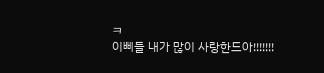ㅋ
이삐들 내가 많이 사랑한드아!!!!!!!